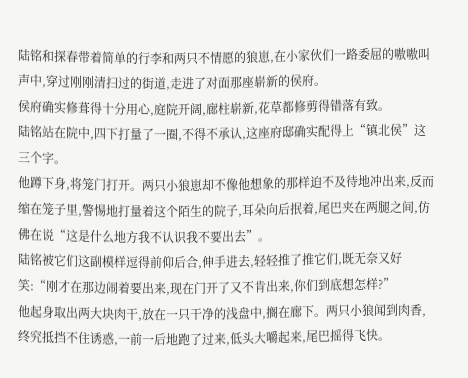陆铭和探春带着简单的行李和两只不情愿的狼崽,在小家伙们一路委屈的嗷嗷叫声中,穿过刚刚清扫过的街道,走进了对面那座崭新的侯府。
侯府确实修葺得十分用心,庭院开阔,廊柱崭新,花草都修剪得错落有致。
陆铭站在院中,四下打量了一圈,不得不承认,这座府邸确实配得上“镇北侯”这三个字。
他蹲下身,将笼门打开。两只小狼崽却不像他想象的那样迫不及待地冲出来,反而缩在笼子里,警惕地打量着这个陌生的院子,耳朵向后抿着,尾巴夹在两腿之间,仿佛在说“这是什么地方我不认识我不要出去”。
陆铭被它们这副模样逗得前仰后合,伸手进去,轻轻推了推它们,既无奈又好笑:“刚才在那边闹着要出来,现在门开了又不肯出来,你们到底想怎样?”
他起身取出两大块肉干,放在一只干净的浅盘中,搁在廊下。两只小狼闻到肉香,终究抵挡不住诱惑,一前一后地跑了过来,低头大嚼起来,尾巴摇得飞快。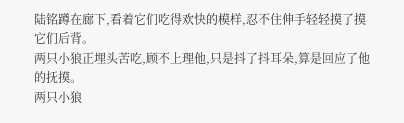陆铭蹲在廊下,看着它们吃得欢快的模样,忍不住伸手轻轻摸了摸它们后背。
两只小狼正埋头苦吃,顾不上理他,只是抖了抖耳朵,算是回应了他的抚摸。
两只小狼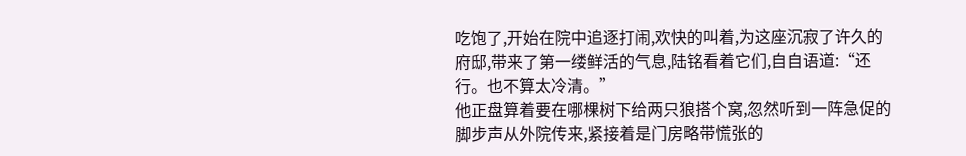吃饱了,开始在院中追逐打闹,欢快的叫着,为这座沉寂了许久的府邸,带来了第一缕鲜活的气息,陆铭看着它们,自自语道:“还行。也不算太冷清。”
他正盘算着要在哪棵树下给两只狼搭个窝,忽然听到一阵急促的脚步声从外院传来,紧接着是门房略带慌张的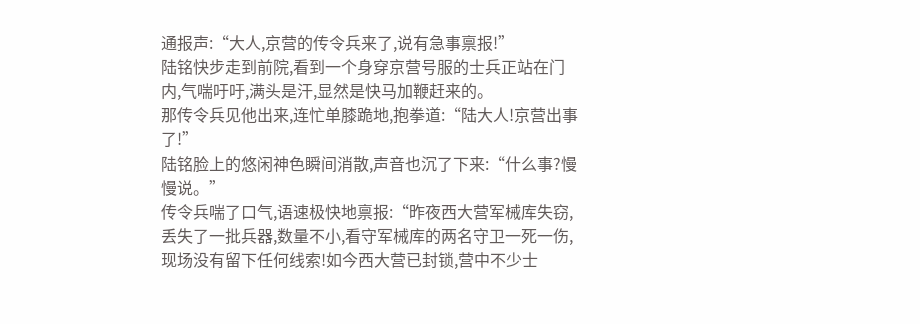通报声:“大人,京营的传令兵来了,说有急事禀报!”
陆铭快步走到前院,看到一个身穿京营号服的士兵正站在门内,气喘吁吁,满头是汗,显然是快马加鞭赶来的。
那传令兵见他出来,连忙单膝跪地,抱拳道:“陆大人!京营出事了!”
陆铭脸上的悠闲神色瞬间消散,声音也沉了下来:“什么事?慢慢说。”
传令兵喘了口气,语速极快地禀报:“昨夜西大营军械库失窃,丢失了一批兵器,数量不小,看守军械库的两名守卫一死一伤,现场没有留下任何线索!如今西大营已封锁,营中不少士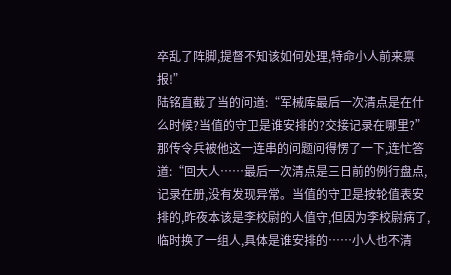卒乱了阵脚,提督不知该如何处理,特命小人前来禀报!”
陆铭直截了当的问道:“军械库最后一次清点是在什么时候?当值的守卫是谁安排的?交接记录在哪里?”
那传令兵被他这一连串的问题问得愣了一下,连忙答道:“回大人……最后一次清点是三日前的例行盘点,记录在册,没有发现异常。当值的守卫是按轮值表安排的,昨夜本该是李校尉的人值守,但因为李校尉病了,临时换了一组人,具体是谁安排的……小人也不清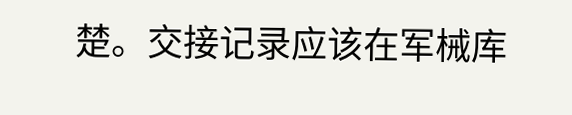楚。交接记录应该在军械库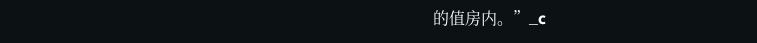的值房内。”_c